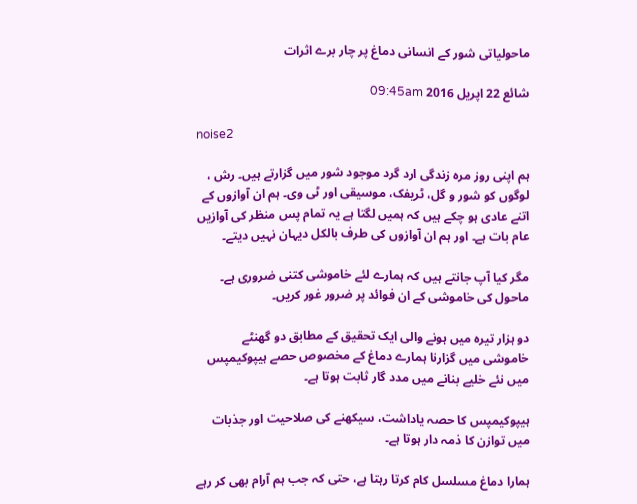ماحولیاتی شور کے انسانی دماغ پر چار برے اثرات

شائع 22 اپريل 2016 09:45am

noise2

ہم اپنی روز مرہ زندگی ارد گرد موجود شور میں گزارتے ہیں۔ رش ، لوگوں کو شور و گل، ٹریفک، موسیقی اور ٹی وی۔ ہم ان آوازوں کے اتنے عادی ہو چکے ہیں کہ ہمیں لگتا ہے یہ تمام پس منظر کی آوازیں عام بات ہے۔ اور ہم ان آوازوں کی طرف بالکل دیہان نہیں دیتے۔

مگر کیا آپ جانتے ہیں کہ ہمارے لئے خاموشی کتنی ضروری ہے۔ ماحول کی خاموشی کے ان فوائد پر ضرور غور کریں۔

دو ہزار تیرہ میں ہونے والی ایک تحقیق کے مطابق دو گھنٹے خاموشی میں گزارنا ہمارے دماغ کے مخصوص حصے ہیپوکیمپس میں نئے خلیے بنانے میں مدد گار ثابت ہوتا ہے۔

ہیپوکیمپس کا حصہ یاداشت، سیکھنے کی صلاحیت اور جذبات میں توازن کا ذمہ دار ہوتا ہے۔

ہمارا دماغ مسلسل کام کرتا رہتا ہے، حتی کہ جب ہم آرام بھی کر رہے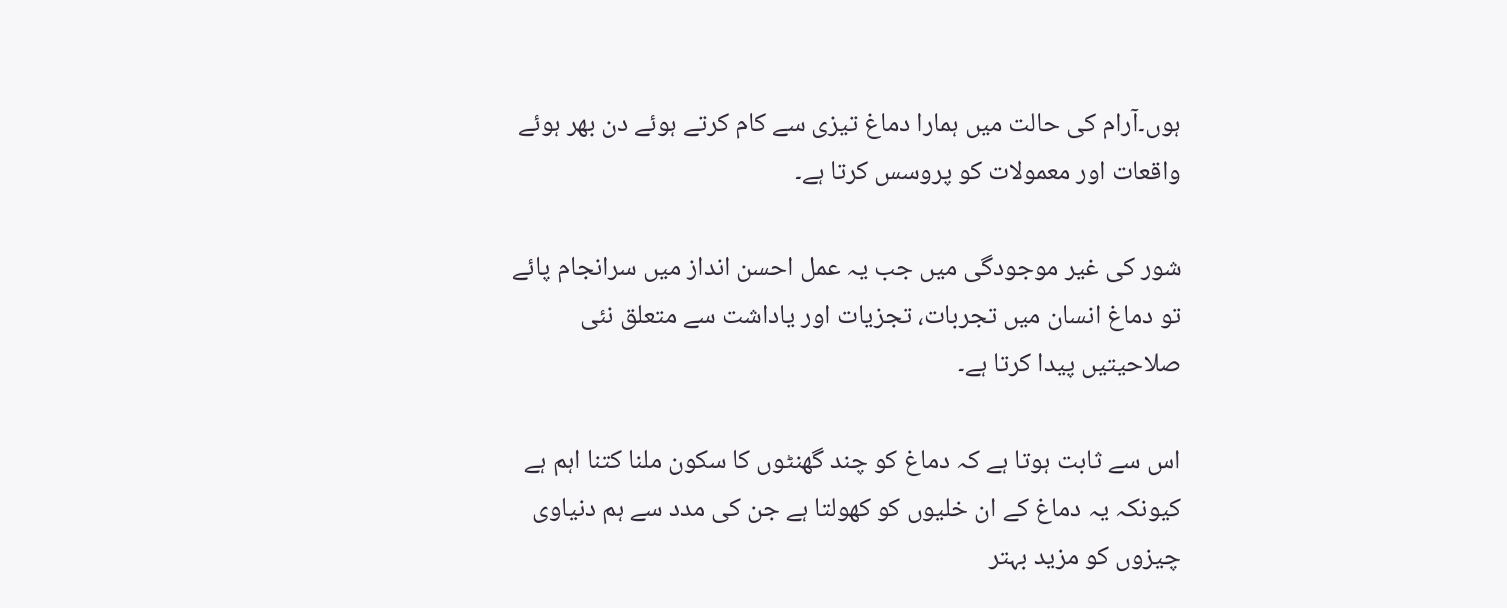ہوں۔آرام کی حالت میں ہمارا دماغ تیزی سے کام کرتے ہوئے دن بھر ہوئے واقعات اور معمولات کو پروسس کرتا ہے۔

شور کی غیر موجودگی میں جب یہ عمل احسن انداز میں سرانجام پائے تو دماغ انسان میں تجربات، تجزیات اور یاداشت سے متعلق نئی صلاحیتیں پیدا کرتا ہے۔

اس سے ثابت ہوتا ہے کہ دماغ کو چند گھنٹوں کا سکون ملنا کتنا اہم ہے کیونکہ یہ دماغ کے ان خلیوں کو کھولتا ہے جن کی مدد سے ہم دنیاوی چیزوں کو مزید بہتر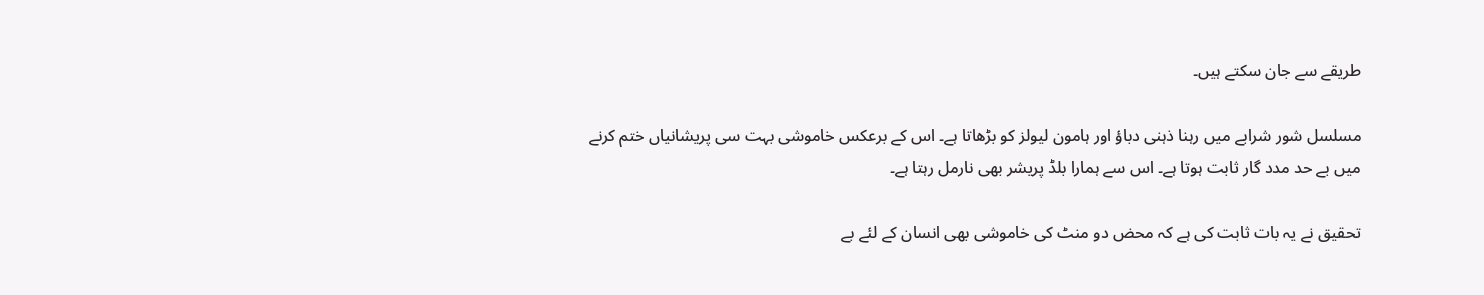طریقے سے جان سکتے ہیں۔

مسلسل شور شرابے میں رہنا ذہنی دباؤ اور ہامون لیولز کو بڑھاتا ہے۔ اس کے برعکس خاموشی بہت سی پریشانیاں ختم کرنے میں بے حد مدد گار ثابت ہوتا ہے۔ اس سے ہمارا بلڈ پریشر بھی نارمل رہتا ہے۔

تحقیق نے یہ بات ثابت کی ہے کہ محض دو منٹ کی خاموشی بھی انسان کے لئے بے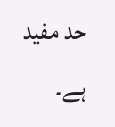حد مفید ہے۔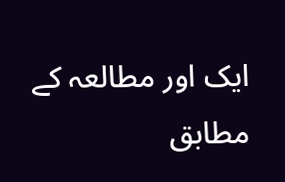ایک اور مطالعہ کے مطابق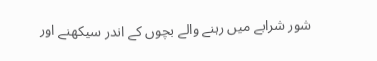شور شرابے میں رہنے والے بچوں کے اندر سیکھنے اور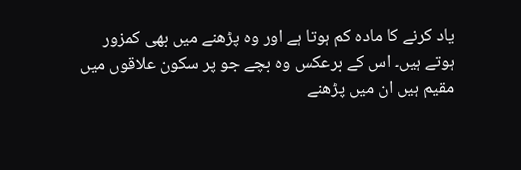یاد کرنے کا مادہ کم ہوتا ہے اور وہ پڑھنے میں بھی کمزور ہوتے ہیں۔ اس کے برعکس وہ بچے جو پر سکون علاقوں میں مقیم ہیں ان میں پڑھنے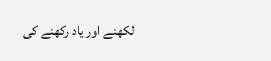لکھنے اور یاد رکھنے کی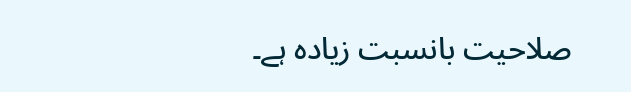صلاحیت بانسبت زیادہ ہے۔